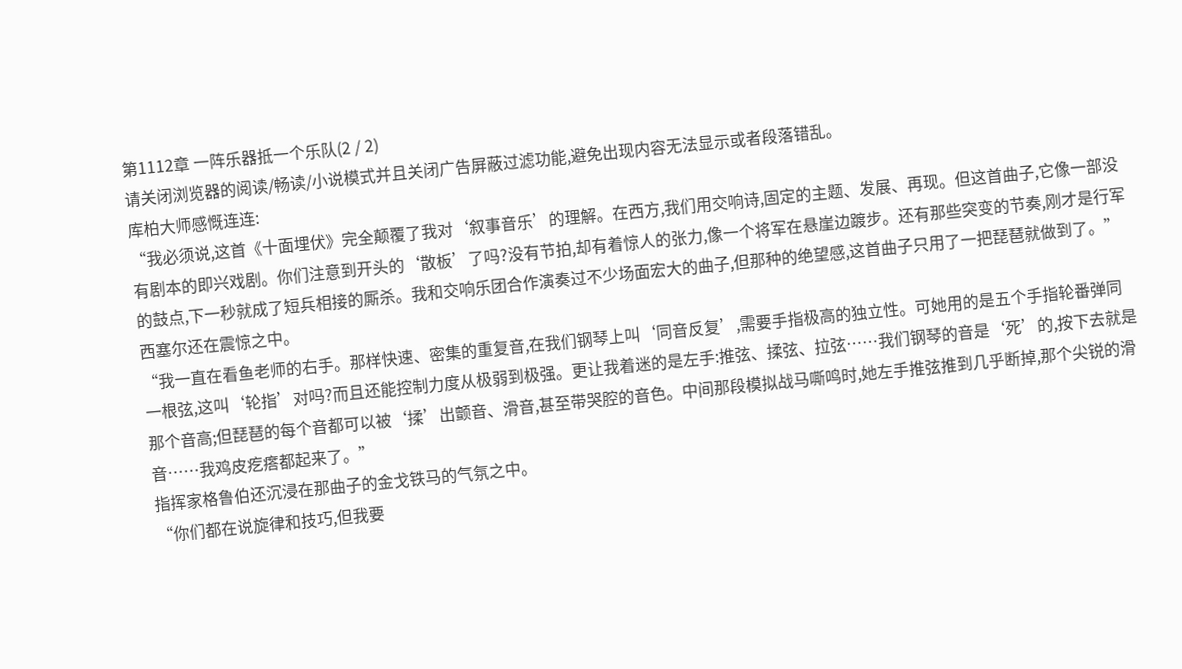第1112章 一阵乐器抵一个乐队(2 / 2)
请关闭浏览器的阅读/畅读/小说模式并且关闭广告屏蔽过滤功能,避免出现内容无法显示或者段落错乱。
库柏大师感慨连连:
“我必须说,这首《十面埋伏》完全颠覆了我对‘叙事音乐’的理解。在西方,我们用交响诗,固定的主题、发展、再现。但这首曲子,它像一部没有剧本的即兴戏剧。你们注意到开头的‘散板’了吗?没有节拍,却有着惊人的张力,像一个将军在悬崖边踱步。还有那些突变的节奏,刚才是行军的鼓点,下一秒就成了短兵相接的厮杀。我和交响乐团合作演奏过不少场面宏大的曲子,但那种的绝望感,这首曲子只用了一把琵琶就做到了。”
西塞尔还在震惊之中。
“我一直在看鱼老师的右手。那样快速、密集的重复音,在我们钢琴上叫‘同音反复’,需要手指极高的独立性。可她用的是五个手指轮番弹同一根弦,这叫‘轮指’对吗?而且还能控制力度从极弱到极强。更让我着迷的是左手:推弦、揉弦、拉弦……我们钢琴的音是‘死’的,按下去就是那个音高;但琵琶的每个音都可以被‘揉’出颤音、滑音,甚至带哭腔的音色。中间那段模拟战马嘶鸣时,她左手推弦推到几乎断掉,那个尖锐的滑音……我鸡皮疙瘩都起来了。”
指挥家格鲁伯还沉浸在那曲子的金戈铁马的气氛之中。
“你们都在说旋律和技巧,但我要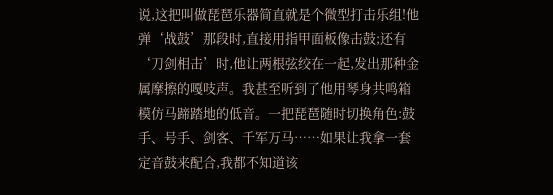说,这把叫做琵琶乐器简直就是个微型打击乐组!他弹‘战鼓’那段时,直接用指甲面板像击鼓;还有‘刀剑相击’时,他让两根弦绞在一起,发出那种金属摩擦的嘎吱声。我甚至听到了他用琴身共鸣箱模仿马蹄踏地的低音。一把琵琶随时切换角色:鼓手、号手、剑客、千军万马……如果让我拿一套定音鼓来配合,我都不知道该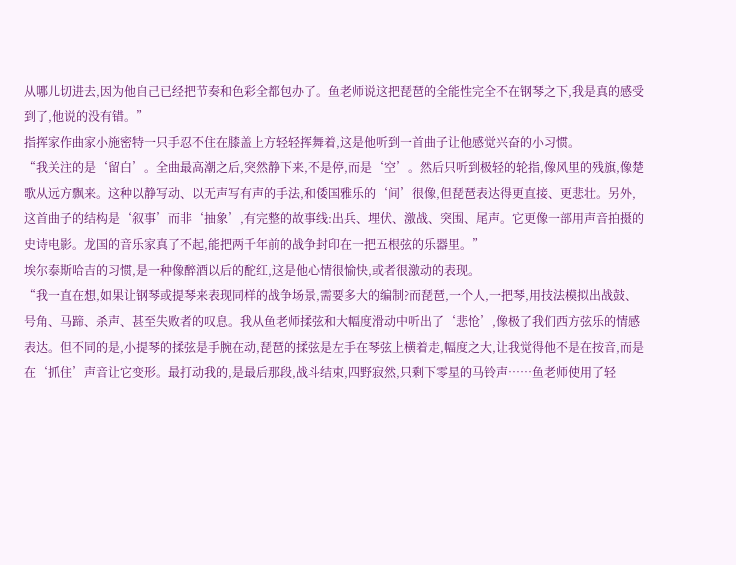从哪儿切进去,因为他自己已经把节奏和色彩全都包办了。鱼老师说这把琵琶的全能性完全不在钢琴之下,我是真的感受到了,他说的没有错。”
指挥家作曲家小施密特一只手忍不住在膝盖上方轻轻挥舞着,这是他听到一首曲子让他感觉兴奋的小习惯。
“我关注的是‘留白’。全曲最高潮之后,突然静下来,不是停,而是‘空’。然后只听到极轻的轮指,像风里的残旗,像楚歌从远方飘来。这种以静写动、以无声写有声的手法,和倭国雅乐的‘间’很像,但琵琶表达得更直接、更悲壮。另外,这首曲子的结构是‘叙事’而非‘抽象’,有完整的故事线:出兵、埋伏、激战、突围、尾声。它更像一部用声音拍摄的史诗电影。龙国的音乐家真了不起,能把两千年前的战争封印在一把五根弦的乐器里。”
埃尔泰斯哈吉的习惯,是一种像醉酒以后的酡红,这是他心情很愉快,或者很激动的表现。
“我一直在想,如果让钢琴或提琴来表现同样的战争场景,需要多大的编制?而琵琶,一个人,一把琴,用技法模拟出战鼓、号角、马蹄、杀声、甚至失败者的叹息。我从鱼老师揉弦和大幅度滑动中听出了‘悲怆’,像极了我们西方弦乐的情感表达。但不同的是,小提琴的揉弦是手腕在动,琵琶的揉弦是左手在琴弦上横着走,幅度之大,让我觉得他不是在按音,而是在‘抓住’声音让它变形。最打动我的,是最后那段,战斗结束,四野寂然,只剩下零星的马铃声……鱼老师使用了轻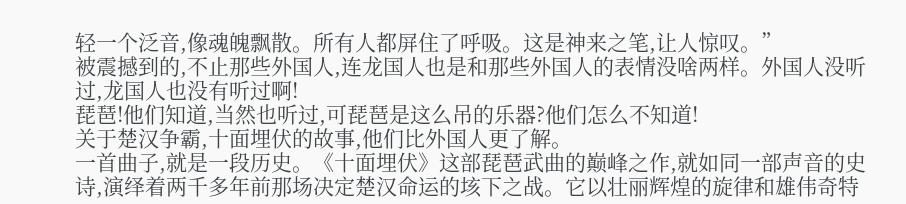轻一个泛音,像魂魄飘散。所有人都屏住了呼吸。这是神来之笔,让人惊叹。”
被震撼到的,不止那些外国人,连龙国人也是和那些外国人的表情没啥两样。外国人没听过,龙国人也没有听过啊!
琵琶!他们知道,当然也听过,可琵琶是这么吊的乐器?他们怎么不知道!
关于楚汉争霸,十面埋伏的故事,他们比外国人更了解。
一首曲子,就是一段历史。《十面埋伏》这部琵琶武曲的巅峰之作,就如同一部声音的史诗,演绎着两千多年前那场决定楚汉命运的垓下之战。它以壮丽辉煌的旋律和雄伟奇特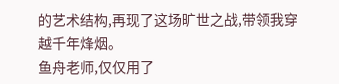的艺术结构,再现了这场旷世之战,带领我穿越千年烽烟。
鱼舟老师,仅仅用了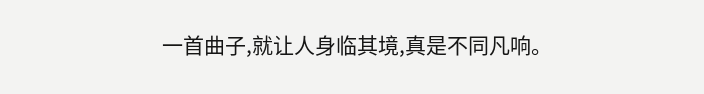一首曲子,就让人身临其境,真是不同凡响。